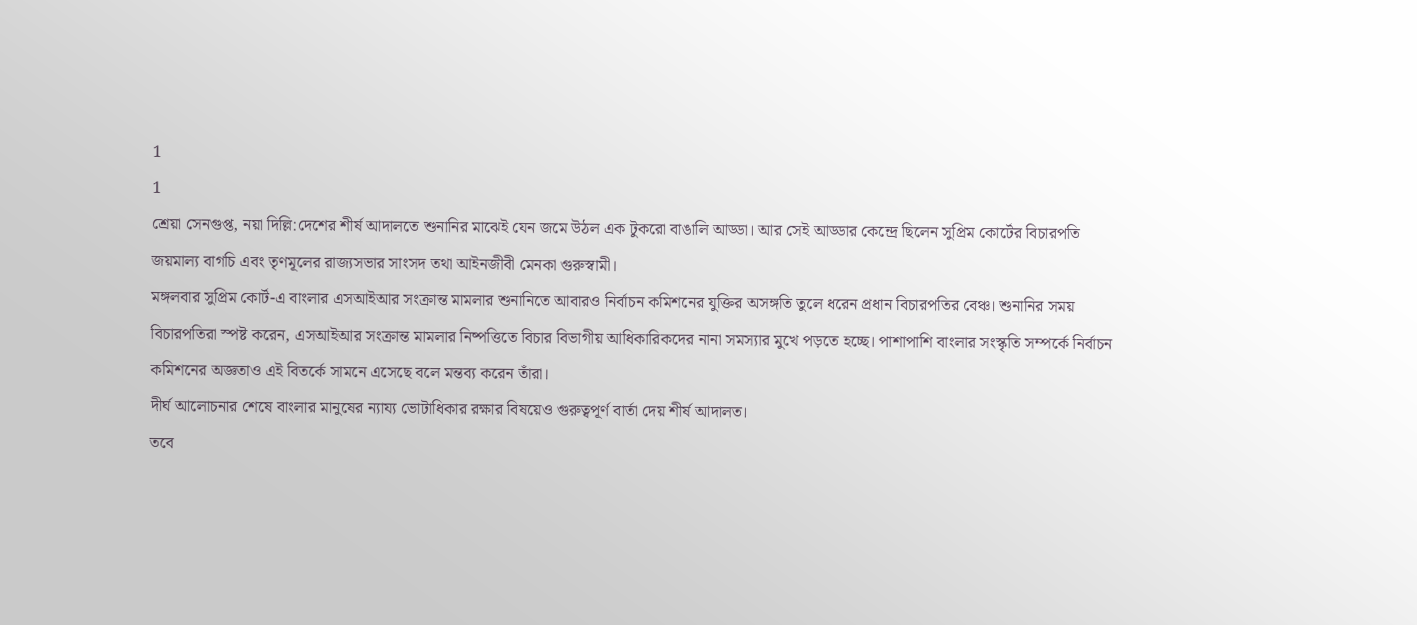1
1
শ্রেয়া সেনগুপ্ত, নয়া দিল্লি:দেশের শীর্ষ আদালতে শুনানির মাঝেই যেন জমে উঠল এক টুকরো বাঙালি আড্ডা। আর সেই আড্ডার কেন্দ্রে ছিলেন সুপ্রিম কোর্টের বিচারপতি জয়মাল্য বাগচি এবং তৃণমূলের রাজ্যসভার সাংসদ তথা আইনজীবী মেনকা গুরুস্বামী।
মঙ্গলবার সুপ্রিম কোর্ট-এ বাংলার এসআইআর সংক্রান্ত মামলার শুনানিতে আবারও নির্বাচন কমিশনের যুক্তির অসঙ্গতি তুলে ধরেন প্রধান বিচারপতির বেঞ্চ। শুনানির সময় বিচারপতিরা স্পষ্ট করেন, এসআইআর সংক্রান্ত মামলার নিষ্পত্তিতে বিচার বিভাগীয় আধিকারিকদের নানা সমস্যার মুখে পড়তে হচ্ছে। পাশাপাশি বাংলার সংস্কৃতি সম্পর্কে নির্বাচন কমিশনের অজ্ঞতাও এই বিতর্কে সামনে এসেছে বলে মন্তব্য করেন তাঁরা।
দীর্ঘ আলোচনার শেষে বাংলার মানুষের ন্যায্য ভোটাধিকার রক্ষার বিষয়েও গুরুত্বপূর্ণ বার্তা দেয় শীর্ষ আদালত।
তবে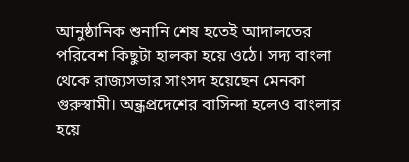আনুষ্ঠানিক শুনানি শেষ হতেই আদালতের পরিবেশ কিছুটা হালকা হয়ে ওঠে। সদ্য বাংলা থেকে রাজ্যসভার সাংসদ হয়েছেন মেনকা গুরুস্বামী। অন্ধ্রপ্রদেশের বাসিন্দা হলেও বাংলার হয়ে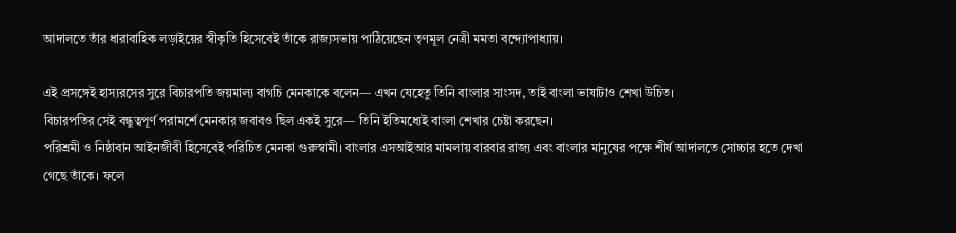আদালতে তাঁর ধারাবাহিক লড়াইয়ের স্বীকৃতি হিসেবেই তাঁকে রাজ্যসভায় পাঠিয়েছেন তৃণমূল নেত্রী মমতা বন্দ্যোপাধ্যায়।

এই প্রসঙ্গেই হাস্যরসের সুরে বিচারপতি জয়মাল্য বাগচি মেনকাকে বলেন— এখন যেহেতু তিনি বাংলার সাংসদ, তাই বাংলা ভাষাটাও শেখা উচিত।
বিচারপতির সেই বন্ধুত্বপূর্ণ পরামর্শে মেনকার জবাবও ছিল একই সুরে— তিনি ইতিমধ্যেই বাংলা শেখার চেষ্টা করছেন।
পরিশ্রমী ও নিষ্ঠাবান আইনজীবী হিসেবেই পরিচিত মেনকা গুরুস্বামী। বাংলার এসআইআর মামলায় বারবার রাজ্য এবং বাংলার মানুষের পক্ষে শীর্ষ আদালতে সোচ্চার হতে দেখা গেছে তাঁকে। ফলে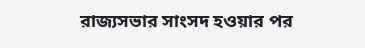রাজ্যসভার সাংসদ হওয়ার পর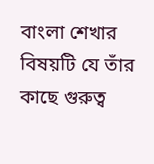বাংলা শেখার বিষয়টি যে তাঁর কাছে গুরুত্ব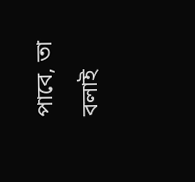পাবে, তা বলাই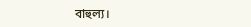বাহুল্য।